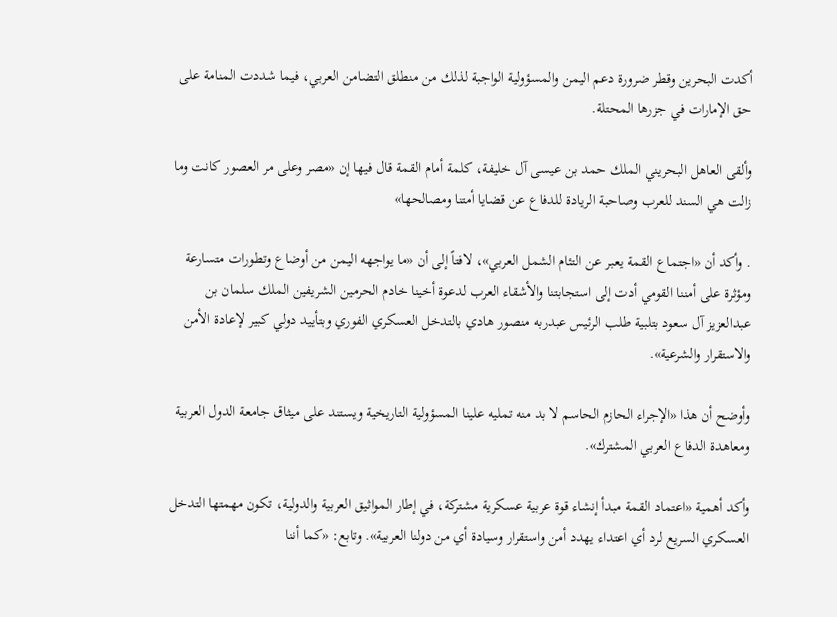أكدت البحرين وقطر ضرورة دعم اليمن والمسؤولية الواجبة لذلك من منطلق التضامن العربي، فيما شددت المنامة على حق الإمارات في جزرها المحتلة.

وألقى العاهل البحريني الملك حمد بن عيسى آل خليفة، كلمة أمام القمة قال فيها إن «مصر وعلى مر العصور كانت وما زالت هي السند للعرب وصاحبة الريادة للدفاع عن قضايا أمتنا ومصالحها»

. وأكد أن «اجتماع القمة يعبر عن التئام الشمل العربي»، لافتاً إلى أن «ما يواجهه اليمن من أوضاع وتطورات متسارعة ومؤثرة على أمننا القومي أدت إلى استجابتنا والأشقاء العرب لدعوة أخينا خادم الحرمين الشريفين الملك سلمان بن عبدالعزيز آل سعود بتلبية طلب الرئيس عبدربه منصور هادي بالتدخل العسكري الفوري وبتأييد دولي كبير لإعادة الأمن والاستقرار والشرعية».

وأوضح أن هذا «الإجراء الحازم الحاسم لا بد منه تمليه علينا المسؤولية التاريخية ويستند على ميثاق جامعة الدول العربية ومعاهدة الدفاع العربي المشترك».

وأكد أهمية «اعتماد القمة مبدأ إنشاء قوة عربية عسكرية مشتركة، في إطار المواثيق العربية والدولية، تكون مهمتها التدخل العسكري السريع لرد أي اعتداء يهدد أمن واستقرار وسيادة أي من دولنا العربية». وتابع: «كما أننا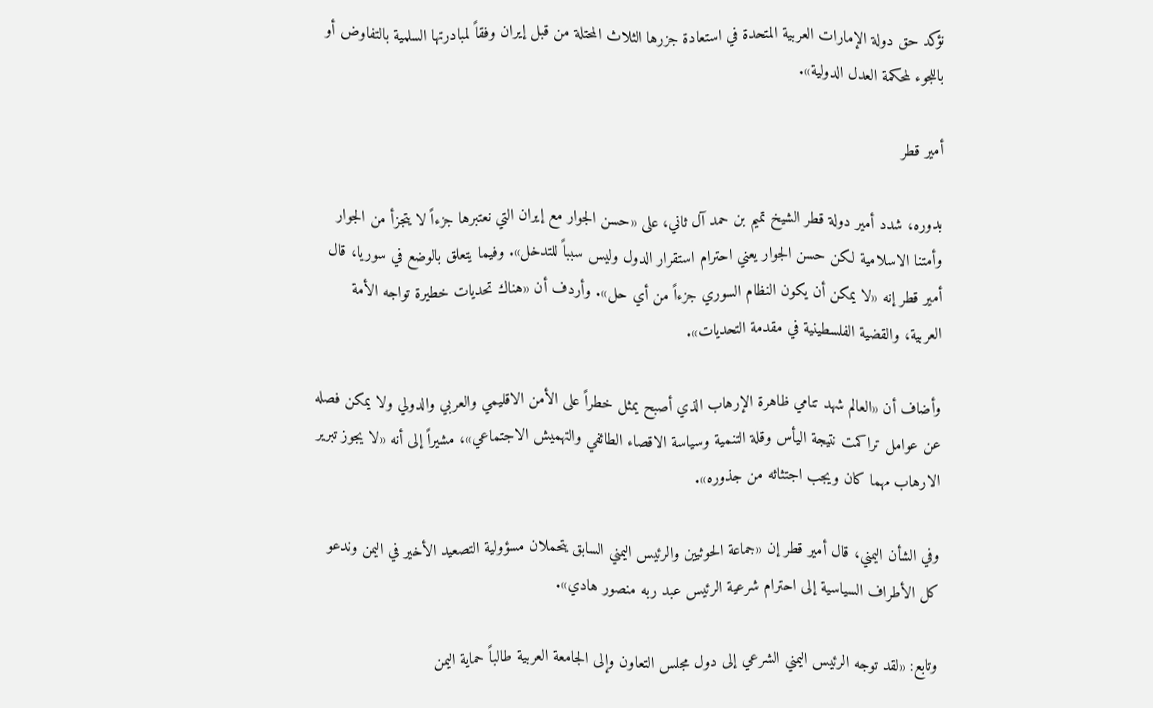نؤكد حق دولة الإمارات العربية المتحدة في استعادة جزرها الثلاث المحتلة من قبل إيران وفقاً لمبادرتها السلمية بالتفاوض أو باللجوء لمحكمة العدل الدولية».

أمير قطر

بدوره، شدد أمير دولة قطر الشيخ تميم بن حمد آل ثاني، على «حسن الجوار مع إيران التي نعتبرها جزءاً لا يتجزأ من الجوار وأمتنا الاسلامية لكن حسن الجوار يعني احترام استقرار الدول وليس سبباً للتدخل». وفيما يتعلق بالوضع في سوريا، قال أمير قطر إنه «لا يمكن أن يكون النظام السوري جزءاً من أي حل». وأردف أن «هناك تحديات خطيرة تواجه الأمة العربية، والقضية الفلسطينية في مقدمة التحديات».

وأضاف أن «العالم شهد تنامي ظاهرة الإرهاب الذي أصبح يمثل خطراً على الأمن الاقليمي والعربي والدولي ولا يمكن فصله عن عوامل تراكمت نتيجة اليأس وقلة التنمية وسياسة الاقصاء الطائفي والتهميش الاجتماعي»، مشيراً إلى أنه «لا يجوز تبرير الارهاب مهما كان ويجب اجتثاثه من جذوره».

وفي الشأن اليمني، قال أمير قطر إن «جماعة الحوثيين والرئيس اليمني السابق يتحملان مسؤولية التصعيد الأخير في اليمن وندعو كل الأطراف السياسية إلى احترام شرعية الرئيس عبد ربه منصور هادي».

وتابع: «لقد توجه الرئيس اليمني الشرعي إلى دول مجلس التعاون وإلى الجامعة العربية طالباً حماية اليمن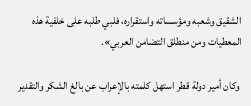الشقيق وشعبه ومؤسساته واستقراره، فلبي طلبه على خلفية هذه المعطيات ومن منطلق التضامن العربي».

 وكان أمير دولة قطر استهل كلمته بالإعراب عن بالغ الشكر والتقدير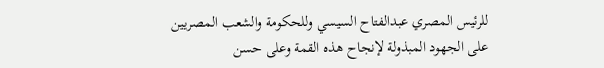للرئيس المصري عبدالفتاح السيسي وللحكومة والشعب المصريين على الجهود المبذولة لإنجاح هذه القمة وعلى حسن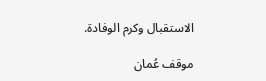الاستقبال وكرم الوفادة.

موقف عُمان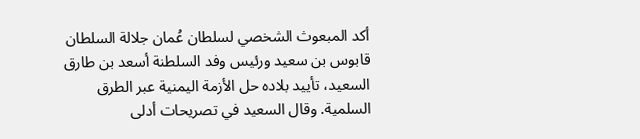أكد المبعوث الشخصي لسلطان عُمان جلالة السلطان قابوس بن سعيد ورئيس وفد السلطنة أسعد بن طارق السعيد، تأييد بلاده حل الأزمة اليمنية عبر الطرق السلمية. وقال السعيد في تصريحات أدلى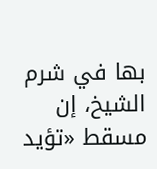بها في شرم الشيخ، إن مسقط «تؤيد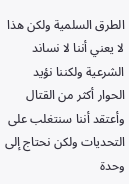الطرق السلمية ولكن هذا لا يعني أننا لا نساند الشرعية ولكننا نؤيد الحوار أكثر من القتال وأعتقد أننا سنتغلب على التحديات ولكن نحتاج إلى وحدة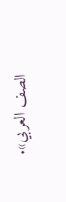الصف العربي».